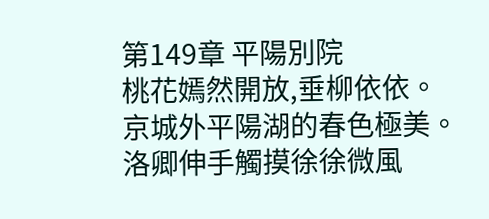第149章 平陽別院
桃花嫣然開放,垂柳依依。
京城外平陽湖的春色極美。
洛卿伸手觸摸徐徐微風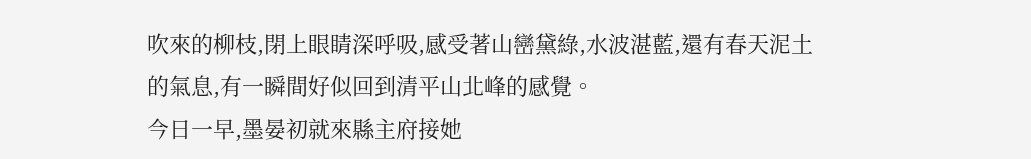吹來的柳枝,閉上眼睛深呼吸,感受著山巒黛綠,水波湛藍,還有春天泥土的氣息,有一瞬間好似回到清平山北峰的感覺。
今日一早,墨晏初就來縣主府接她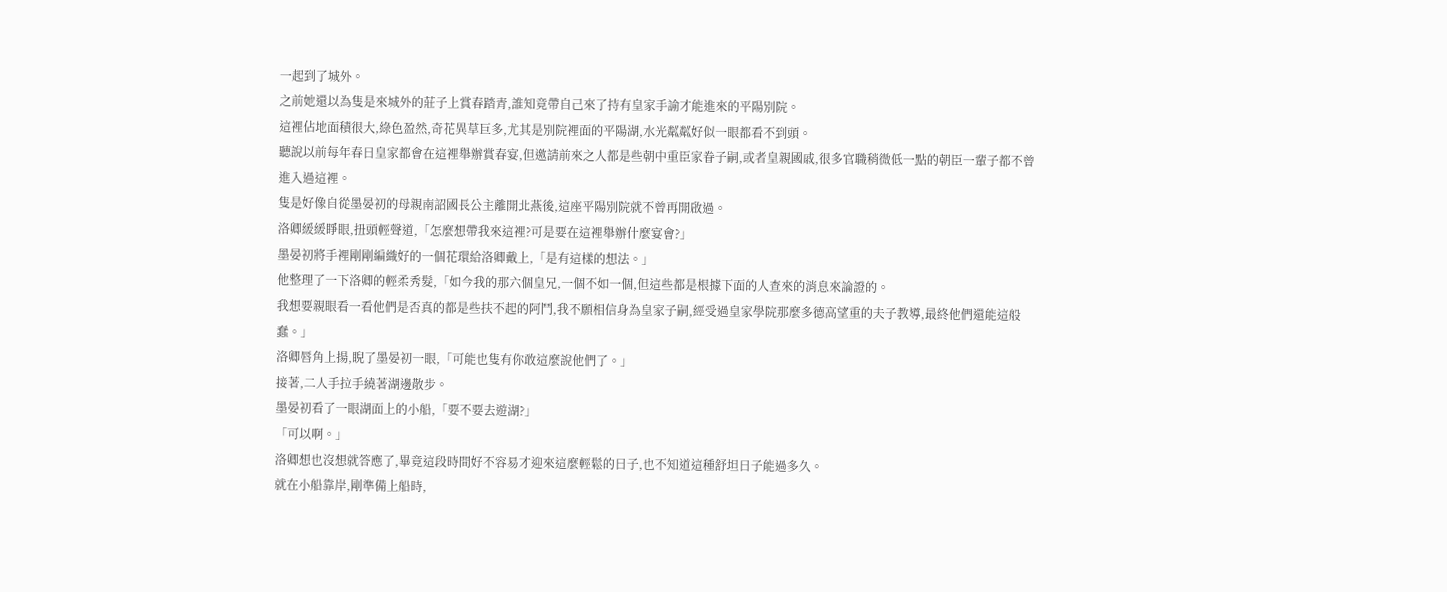一起到了城外。
之前她還以為隻是來城外的莊子上賞春踏青,誰知竟帶自己來了持有皇家手諭才能進來的平陽別院。
這裡佔地面積很大,綠色盈然,奇花異草巨多,尤其是別院裡面的平陽湖,水光粼粼好似一眼都看不到頭。
聽說以前每年春日皇家都會在這裡舉辦賞春宴,但邀請前來之人都是些朝中重臣家眷子嗣,或者皇親國戚,很多官職稍微低一點的朝臣一輩子都不曾進入過這裡。
隻是好像自從墨晏初的母親南詔國長公主離開北燕後,這座平陽別院就不曾再開啟過。
洛卿緩緩睜眼,扭頭輕聲道,「怎麼想帶我來這裡?可是要在這裡舉辦什麼宴會?」
墨晏初將手裡剛剛編織好的一個花環給洛卿戴上,「是有這樣的想法。」
他整理了一下洛卿的輕柔秀髮,「如今我的那六個皇兄,一個不如一個,但這些都是根據下面的人查來的消息來論證的。
我想要親眼看一看他們是否真的都是些扶不起的阿鬥,我不願相信身為皇家子嗣,經受過皇家學院那麼多德高望重的夫子教導,最終他們還能這般蠢。」
洛卿唇角上揚,睨了墨晏初一眼,「可能也隻有你敢這麼說他們了。」
接著,二人手拉手繞著湖邊散步。
墨晏初看了一眼湖面上的小船,「要不要去遊湖?」
「可以啊。」
洛卿想也沒想就答應了,畢竟這段時間好不容易才迎來這麼輕鬆的日子,也不知道這種舒坦日子能過多久。
就在小船靠岸,剛準備上船時,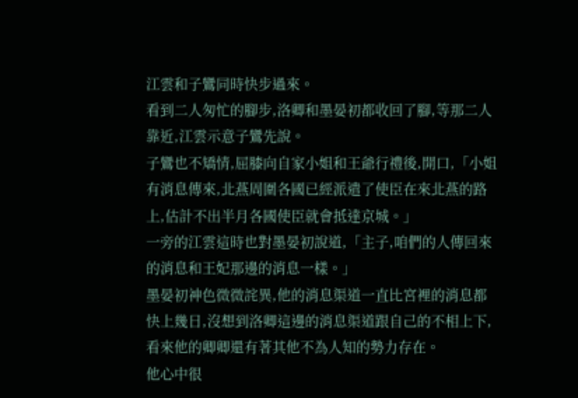江雲和子鸞同時快步過來。
看到二人匆忙的腳步,洛卿和墨晏初都收回了腳,等那二人靠近,江雲示意子鸞先說。
子鸞也不矯情,屈膝向自家小姐和王爺行禮後,開口,「小姐有消息傳來,北燕周圍各國已經派遣了使臣在來北燕的路上,估計不出半月各國使臣就會抵達京城。」
一旁的江雲這時也對墨晏初說道,「主子,咱們的人傳回來的消息和王妃那邊的消息一樣。」
墨晏初神色微微詫異,他的消息渠道一直比宮裡的消息都快上幾日,沒想到洛卿這邊的消息渠道跟自己的不相上下,看來他的卿卿還有著其他不為人知的勢力存在。
他心中很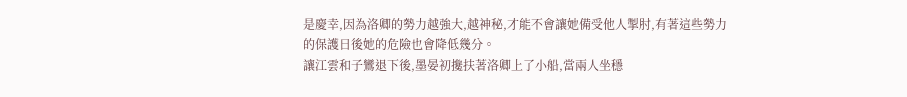是慶幸,因為洛卿的勢力越強大,越神秘,才能不會讓她備受他人掣肘,有著這些勢力的保護日後她的危險也會降低幾分。
讓江雲和子鸞退下後,墨晏初攙扶著洛卿上了小船,當兩人坐穩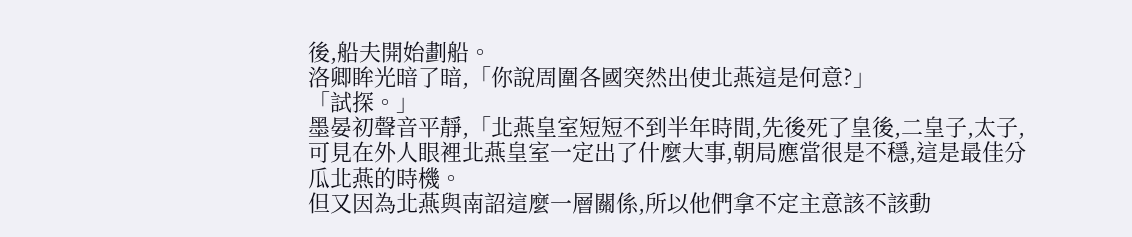後,船夫開始劃船。
洛卿眸光暗了暗,「你說周圍各國突然出使北燕這是何意?」
「試探。」
墨晏初聲音平靜,「北燕皇室短短不到半年時間,先後死了皇後,二皇子,太子,可見在外人眼裡北燕皇室一定出了什麼大事,朝局應當很是不穩,這是最佳分瓜北燕的時機。
但又因為北燕與南詔這麼一層關係,所以他們拿不定主意該不該動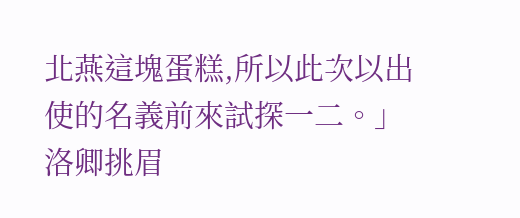北燕這塊蛋糕,所以此次以出使的名義前來試探一二。」
洛卿挑眉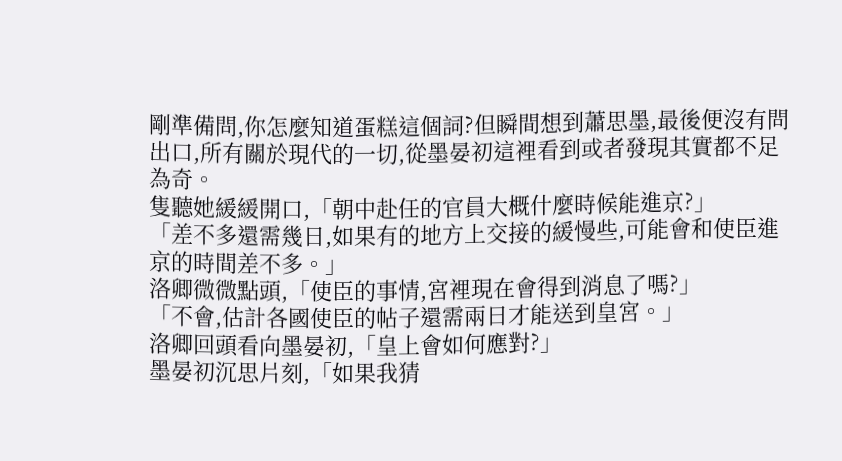剛準備問,你怎麼知道蛋糕這個詞?但瞬間想到蕭思墨,最後便沒有問出口,所有關於現代的一切,從墨晏初這裡看到或者發現其實都不足為奇。
隻聽她緩緩開口,「朝中赴任的官員大概什麼時候能進京?」
「差不多還需幾日,如果有的地方上交接的緩慢些,可能會和使臣進京的時間差不多。」
洛卿微微點頭,「使臣的事情,宮裡現在會得到消息了嗎?」
「不會,估計各國使臣的帖子還需兩日才能送到皇宮。」
洛卿回頭看向墨晏初,「皇上會如何應對?」
墨晏初沉思片刻,「如果我猜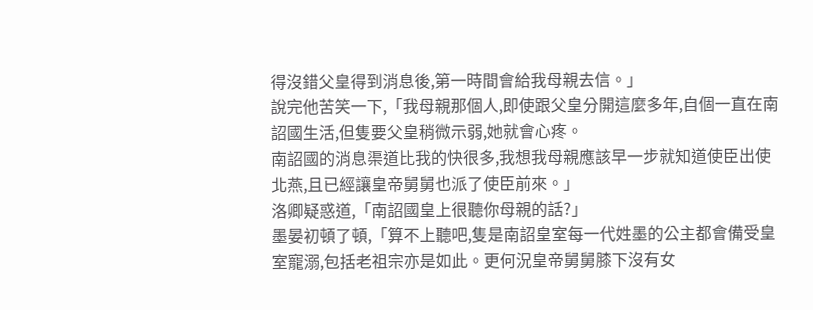得沒錯父皇得到消息後,第一時間會給我母親去信。」
說完他苦笑一下,「我母親那個人,即使跟父皇分開這麼多年,自個一直在南詔國生活,但隻要父皇稍微示弱,她就會心疼。
南詔國的消息渠道比我的快很多,我想我母親應該早一步就知道使臣出使北燕,且已經讓皇帝舅舅也派了使臣前來。」
洛卿疑惑道,「南詔國皇上很聽你母親的話?」
墨晏初頓了頓,「算不上聽吧,隻是南詔皇室每一代姓墨的公主都會備受皇室寵溺,包括老祖宗亦是如此。更何況皇帝舅舅膝下沒有女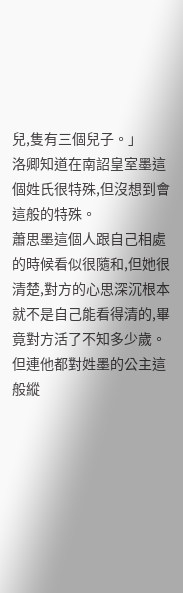兒,隻有三個兒子。」
洛卿知道在南詔皇室墨這個姓氏很特殊,但沒想到會這般的特殊。
蕭思墨這個人跟自己相處的時候看似很隨和,但她很清楚,對方的心思深沉根本就不是自己能看得清的,畢竟對方活了不知多少歲。
但連他都對姓墨的公主這般縱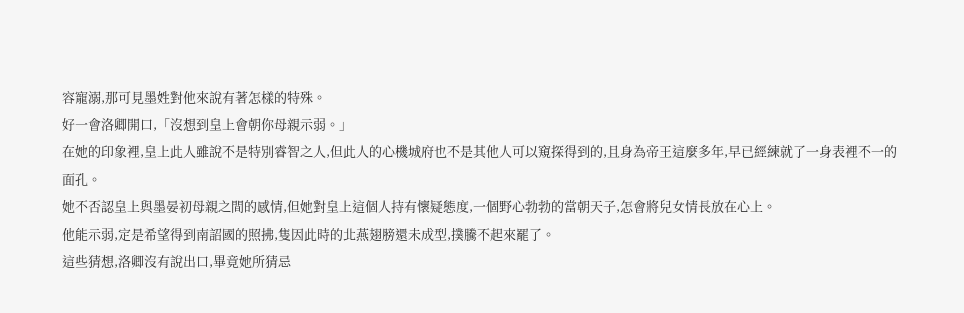容寵溺,那可見墨姓對他來說有著怎樣的特殊。
好一會洛卿開口,「沒想到皇上會朝你母親示弱。」
在她的印象裡,皇上此人雖說不是特別睿智之人,但此人的心機城府也不是其他人可以窺探得到的,且身為帝王這麼多年,早已經練就了一身表裡不一的面孔。
她不否認皇上與墨晏初母親之間的感情,但她對皇上這個人持有懷疑態度,一個野心勃勃的當朝天子,怎會將兒女情長放在心上。
他能示弱,定是希望得到南詔國的照拂,隻因此時的北燕翅膀還未成型,撲騰不起來罷了。
這些猜想,洛卿沒有說出口,畢竟她所猜忌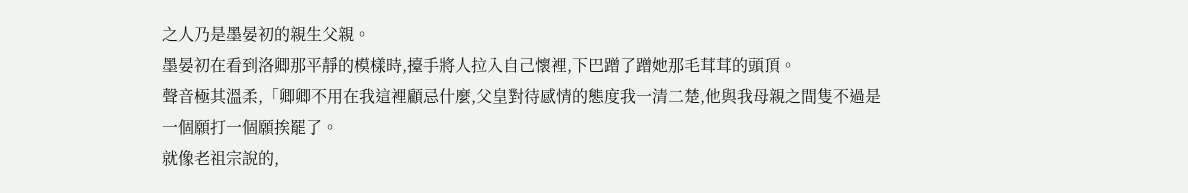之人乃是墨晏初的親生父親。
墨晏初在看到洛卿那平靜的模樣時,擡手將人拉入自己懷裡,下巴蹭了蹭她那毛茸茸的頭頂。
聲音極其溫柔,「卿卿不用在我這裡顧忌什麼,父皇對待感情的態度我一清二楚,他與我母親之間隻不過是一個願打一個願挨罷了。
就像老祖宗說的,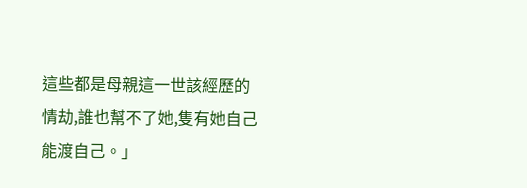這些都是母親這一世該經歷的情劫,誰也幫不了她,隻有她自己能渡自己。」